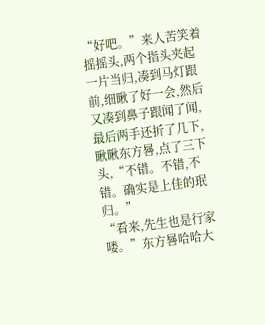“好吧。”来人苦笑着摇摇头,两个指头夹起一片当归,凑到马灯跟前,细瞅了好一会,然后又凑到鼻子跟闻了闻,最后两手还折了几下,瞅瞅东方晷,点了三下头,“不错。不错,不错。确实是上佳的珉归。”
“看来,先生也是行家喽。”东方晷哈哈大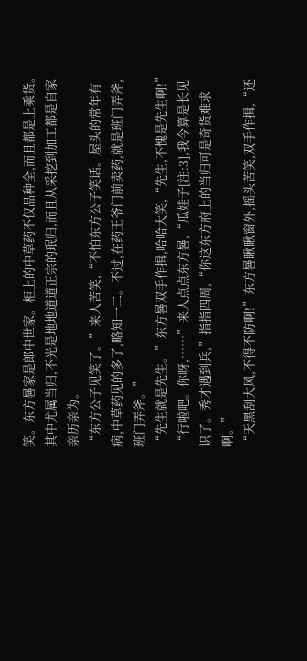笑。东方晷家是郎中世家。柜上的中草药不仅品种全,而且都是上乘货。其中尤属当归,不光是地地道道正宗的珉归,而且从采挖到加工都是自家亲历亲为。
“东方公子见笑了。”来人苦笑,“不怕东方公子笑话。屋头的常年有病,中草药见的多了,略知一二。不过,在药王爷门前卖药,就是班门弄斧,班门弄斧。”
“先生就是先生。”东方晷双手作揖,哈哈大笑,“先生,不愧是先生啊!”
“行啦吧。你呀,……”来人点点东方晷,“瓜娃子[注:3],我今算是长见识了。秀才遇到兵,”指指四周,“你这东方府上的当归可是奇货难求啊。”
“天黑刮大风,不得不防啊!”东方晷瞅瞅窗外,摇头苦笑,双手作揖,“还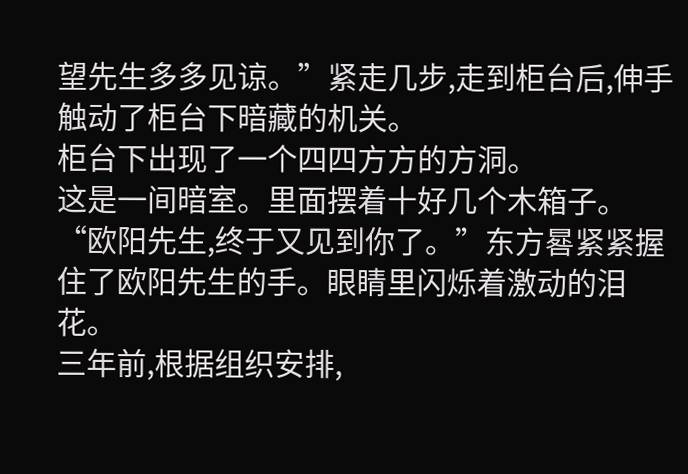望先生多多见谅。”紧走几步,走到柜台后,伸手触动了柜台下暗藏的机关。
柜台下出现了一个四四方方的方洞。
这是一间暗室。里面摆着十好几个木箱子。
“欧阳先生,终于又见到你了。”东方晷紧紧握住了欧阳先生的手。眼睛里闪烁着激动的泪花。
三年前,根据组织安排,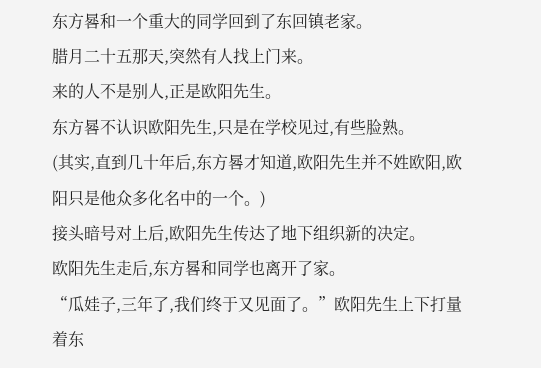东方晷和一个重大的同学回到了东回镇老家。
腊月二十五那天,突然有人找上门来。
来的人不是别人,正是欧阳先生。
东方晷不认识欧阳先生,只是在学校见过,有些脸熟。
(其实,直到几十年后,东方晷才知道,欧阳先生并不姓欧阳,欧阳只是他众多化名中的一个。)
接头暗号对上后,欧阳先生传达了地下组织新的决定。
欧阳先生走后,东方晷和同学也离开了家。
“瓜娃子,三年了,我们终于又见面了。”欧阳先生上下打量着东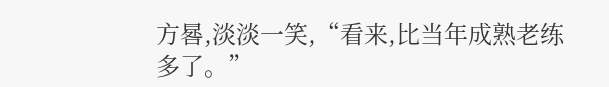方晷,淡淡一笑,“看来,比当年成熟老练多了。”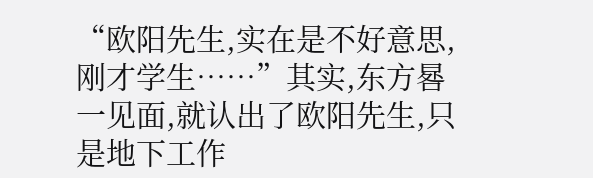“欧阳先生,实在是不好意思,刚才学生……”其实,东方晷一见面,就认出了欧阳先生,只是地下工作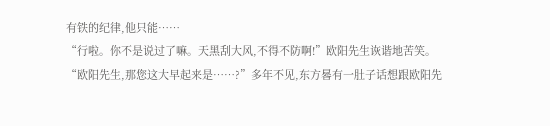有铁的纪律,他只能……
“行啦。你不是说过了嘛。天黑刮大风,不得不防啊!”欧阳先生诙谐地苦笑。
“欧阳先生,那您这大早起来是……?”多年不见,东方晷有一肚子话想跟欧阳先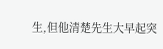生,但他清楚先生大早起突